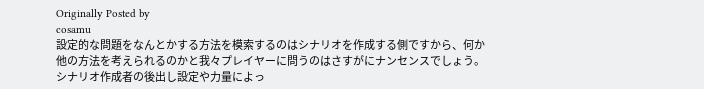Originally Posted by
cosamu
設定的な問題をなんとかする方法を模索するのはシナリオを作成する側ですから、何か他の方法を考えられるのかと我々プレイヤーに問うのはさすがにナンセンスでしょう。
シナリオ作成者の後出し設定や力量によっ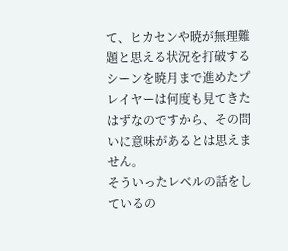て、ヒカセンや暁が無理難題と思える状況を打破するシーンを暁月まで進めたプレイヤーは何度も見てきたはずなのですから、その問いに意味があるとは思えません。
そういったレベルの話をしているの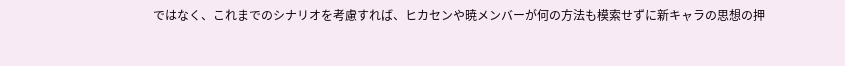ではなく、これまでのシナリオを考慮すれば、ヒカセンや暁メンバーが何の方法も模索せずに新キャラの思想の押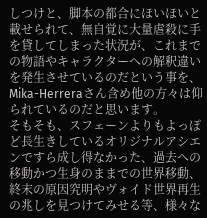しつけと、脚本の都合にほいほいと載せられて、無自覚に大量虐殺に手を貸してしまった状況が、これまでの物語やキャラクターへの解釈違いを発生させているのだという事を、Mika-Herreraさん含め他の方々は仰られているのだと思います。
そもそも、スフェーンよりもよっぽど長生きしているオリジナルアシエンですら成し得なかった、過去への移動かつ生身のままでの世界移動、終末の原因究明やヴォイド世界再生の兆しを見つけてみせる等、様々な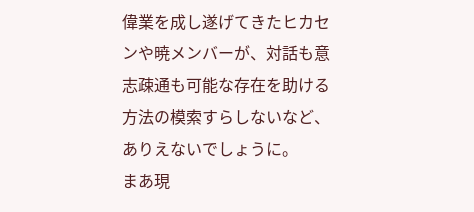偉業を成し遂げてきたヒカセンや暁メンバーが、対話も意志疎通も可能な存在を助ける方法の模索すらしないなど、ありえないでしょうに。
まあ現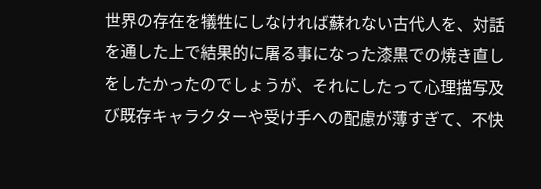世界の存在を犠牲にしなければ蘇れない古代人を、対話を通した上で結果的に屠る事になった漆黒での焼き直しをしたかったのでしょうが、それにしたって心理描写及び既存キャラクターや受け手への配慮が薄すぎて、不快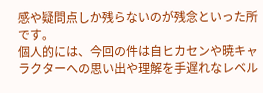感や疑問点しか残らないのが残念といった所です。
個人的には、今回の件は自ヒカセンや暁キャラクターへの思い出や理解を手遅れなレベル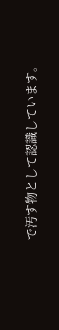で汚す物として認識しています。